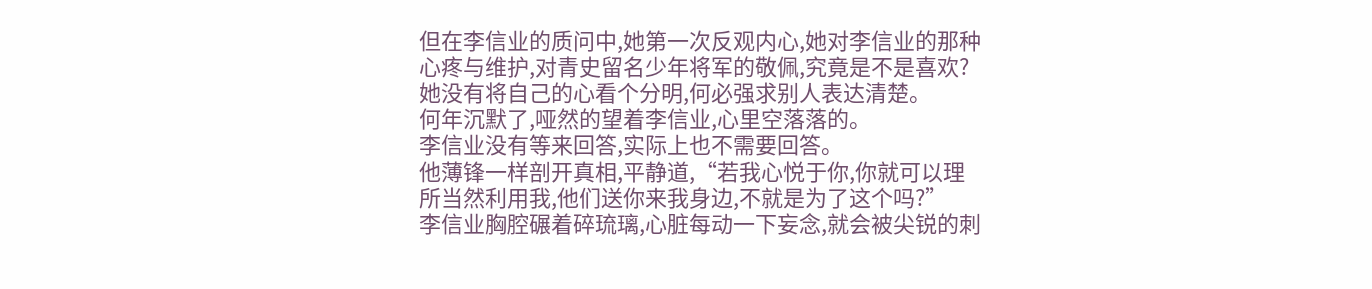但在李信业的质问中,她第一次反观内心,她对李信业的那种心疼与维护,对青史留名少年将军的敬佩,究竟是不是喜欢?
她没有将自己的心看个分明,何必强求别人表达清楚。
何年沉默了,哑然的望着李信业,心里空落落的。
李信业没有等来回答,实际上也不需要回答。
他薄锋一样剖开真相,平静道,“若我心悦于你,你就可以理所当然利用我,他们送你来我身边,不就是为了这个吗?”
李信业胸腔碾着碎琉璃,心脏每动一下妄念,就会被尖锐的刺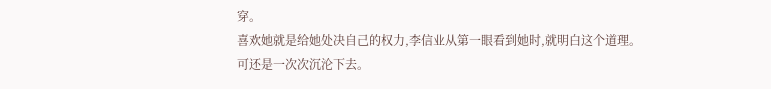穿。
喜欢她就是给她处决自己的权力,李信业从第一眼看到她时,就明白这个道理。
可还是一次次沉沦下去。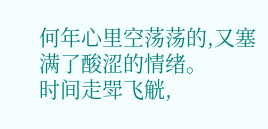何年心里空荡荡的,又塞满了酸涩的情绪。
时间走斝飞觥,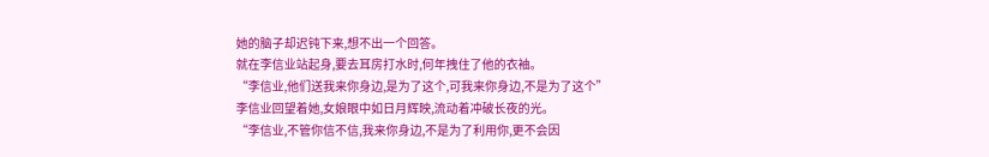她的脑子却迟钝下来,想不出一个回答。
就在李信业站起身,要去耳房打水时,何年拽住了他的衣袖。
“李信业,他们送我来你身边,是为了这个,可我来你身边,不是为了这个”
李信业回望着她,女娘眼中如日月辉映,流动着冲破长夜的光。
“李信业,不管你信不信,我来你身边,不是为了利用你,更不会因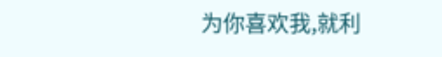为你喜欢我,就利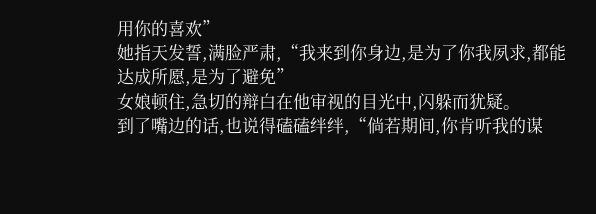用你的喜欢”
她指天发誓,满脸严肃,“我来到你身边,是为了你我夙求,都能达成所愿,是为了避免”
女娘顿住,急切的辩白在他审视的目光中,闪躲而犹疑。
到了嘴边的话,也说得磕磕绊绊,“倘若期间,你肯听我的谋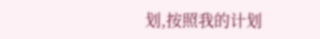划,按照我的计划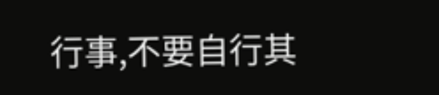行事,不要自行其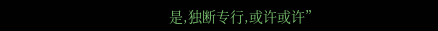是,独断专行,或许或许”